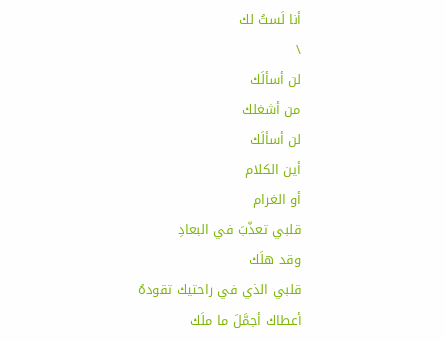أنا لَستُ لك
\
لن أسألَك
من أشغلك
لن أسألَك
أين الكلام
أو الغرام
قلبي تعذّبَ في البعادِ
وقد هلَك
قلبي الذي في راحتيك تقودهُ
أعطاك أجمَّلَ ما ملَك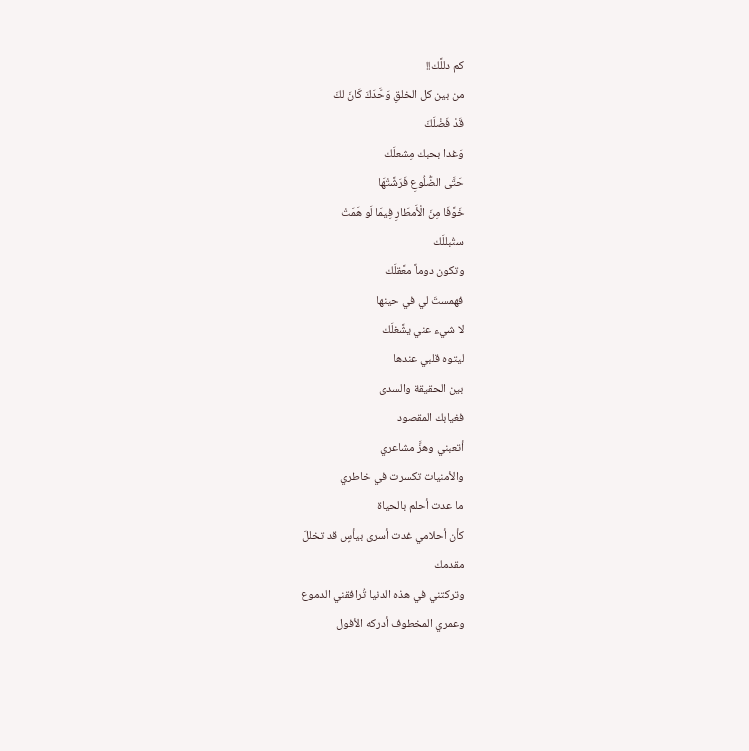كم دللَّك!!
من بين كل الخلقِ وَحَّدَكَ كَانَ لكَ
قَدْ فَضْلَكَ
وَغدا بحبك مِشعلَك
حَتَّى الضُّلُوعِ فَرَشَّتْهَا
خَوَّفَا مِنَ الْأَمطَارِ فِيمَا لَو هَمَتْ
ستُبللَك
وتكون دوماً معَّقلَك
فهمستَ لي في حينها
لا شيء عني يشَّغلَك
ليتوه قلبي عندها
بين الحقيقة والسدى
فغيابك المقصود
أتعبني وهزَّ مشاعري
والأمنيات تكسرت في خاطري
ما عدت أحلم بالحياة
كأن أحلامي غدت أسرى بيأسٍ قد تخللَ
مقدمك
وتركتني في هذه الدنيا تُرافقني الدموع
وعمري المخطوف أدركه الأفول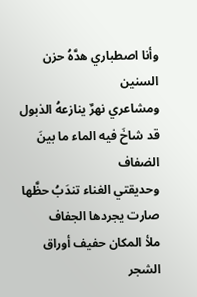وأنا اصطباري هدَّهُ حزن السنين
ومشاعري نهرٌ ينازعهُ الذبول
قد شاخَ فيه الماء ما بينَ الضفاف
وحديقتي الغناء تندَبُ حظَّها
صارت يجردها الجفاف
ملأ المكان حفيف أوراق الشجر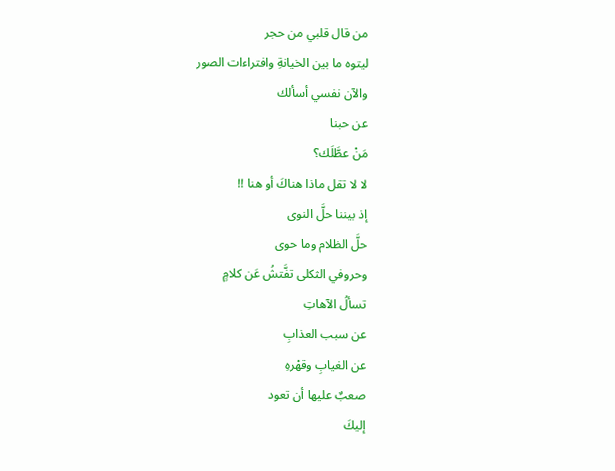من قال قلبي من حجر
ليتوه ما بين الخيانةِ وافتراءات الصور
والآن نفسي أسألك
عن حبنا
مَنْ عطَّلَك؟
لا لا تقل ماذا هناكَ أو هنا !!
إذ بيننا حلَّ النوى
حلَّ الظلام وما حوى
وحروفي الثكلى تفَّتشُ عَن كلامٍ
تسألُ الآهاتِ
عن سبب العذابِ
عن الغيابِ وقهْرهِ
صعبٌ عليها أن تعود
إليكَ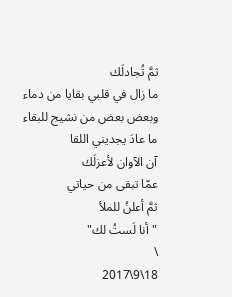ثمَّ تُجادلَك
ما زال في قلبي بقايا من دماء
وبعض بعض من نشيج للبقاء
ما عادَ يجديني اللقا
آن الآوان لأعزلَك
عمّا تبقى من حياتي
ثمَّ أعلنُ للملأ
"أنا لَستُ لك"
\
18\9\2017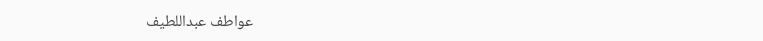عواطف عبداللطيف